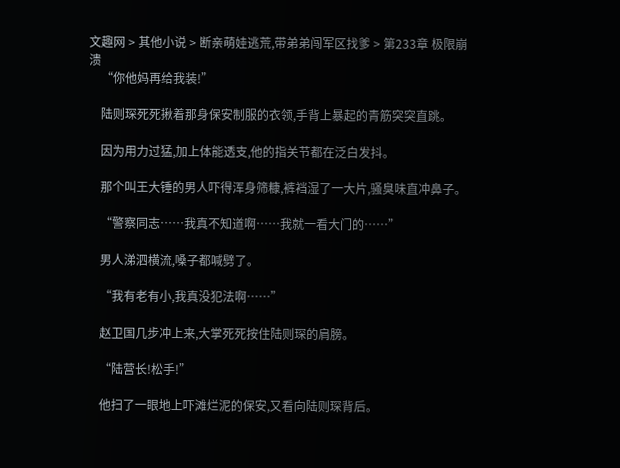文趣网 > 其他小说 > 断亲萌娃逃荒,带弟弟闯军区找爹 > 第233章 极限崩溃
    “你他妈再给我装!”

    陆则琛死死揪着那身保安制服的衣领,手背上暴起的青筋突突直跳。

    因为用力过猛,加上体能透支,他的指关节都在泛白发抖。

    那个叫王大锤的男人吓得浑身筛糠,裤裆湿了一大片,骚臭味直冲鼻子。

    “警察同志……我真不知道啊……我就一看大门的……”

    男人涕泗横流,嗓子都喊劈了。

    “我有老有小,我真没犯法啊……”

    赵卫国几步冲上来,大掌死死按住陆则琛的肩膀。

    “陆营长!松手!”

    他扫了一眼地上吓滩烂泥的保安,又看向陆则琛背后。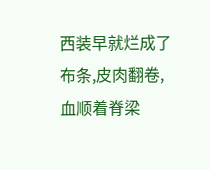西装早就烂成了布条,皮肉翻卷,血顺着脊梁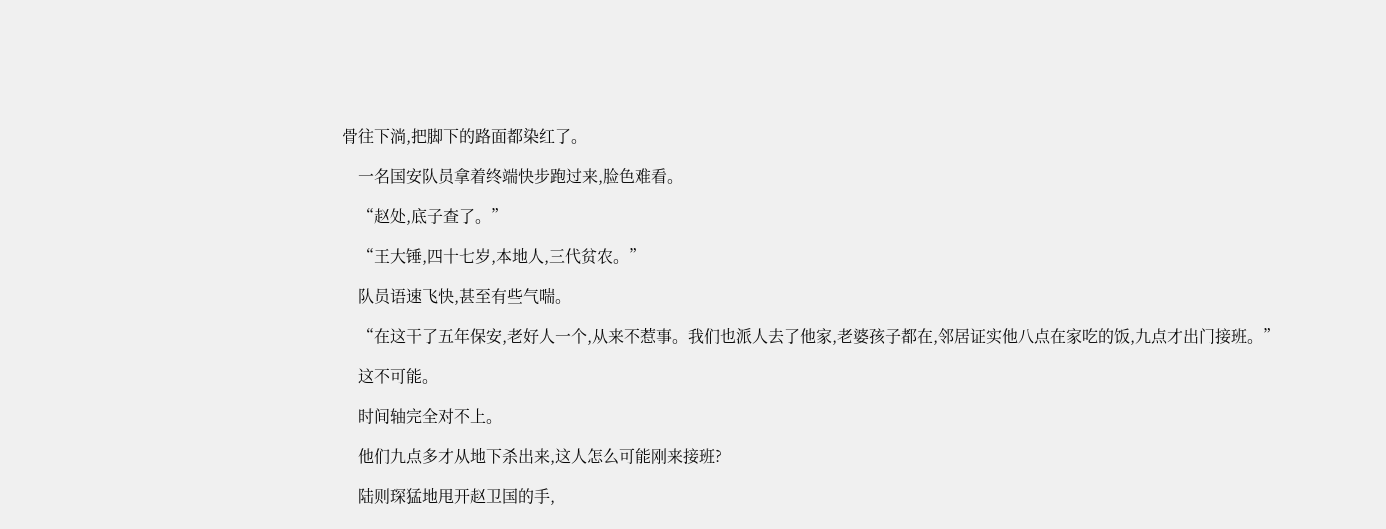骨往下淌,把脚下的路面都染红了。

    一名国安队员拿着终端快步跑过来,脸色难看。

    “赵处,底子查了。”

    “王大锤,四十七岁,本地人,三代贫农。”

    队员语速飞快,甚至有些气喘。

    “在这干了五年保安,老好人一个,从来不惹事。我们也派人去了他家,老婆孩子都在,邻居证实他八点在家吃的饭,九点才出门接班。”

    这不可能。

    时间轴完全对不上。

    他们九点多才从地下杀出来,这人怎么可能刚来接班?

    陆则琛猛地甩开赵卫国的手,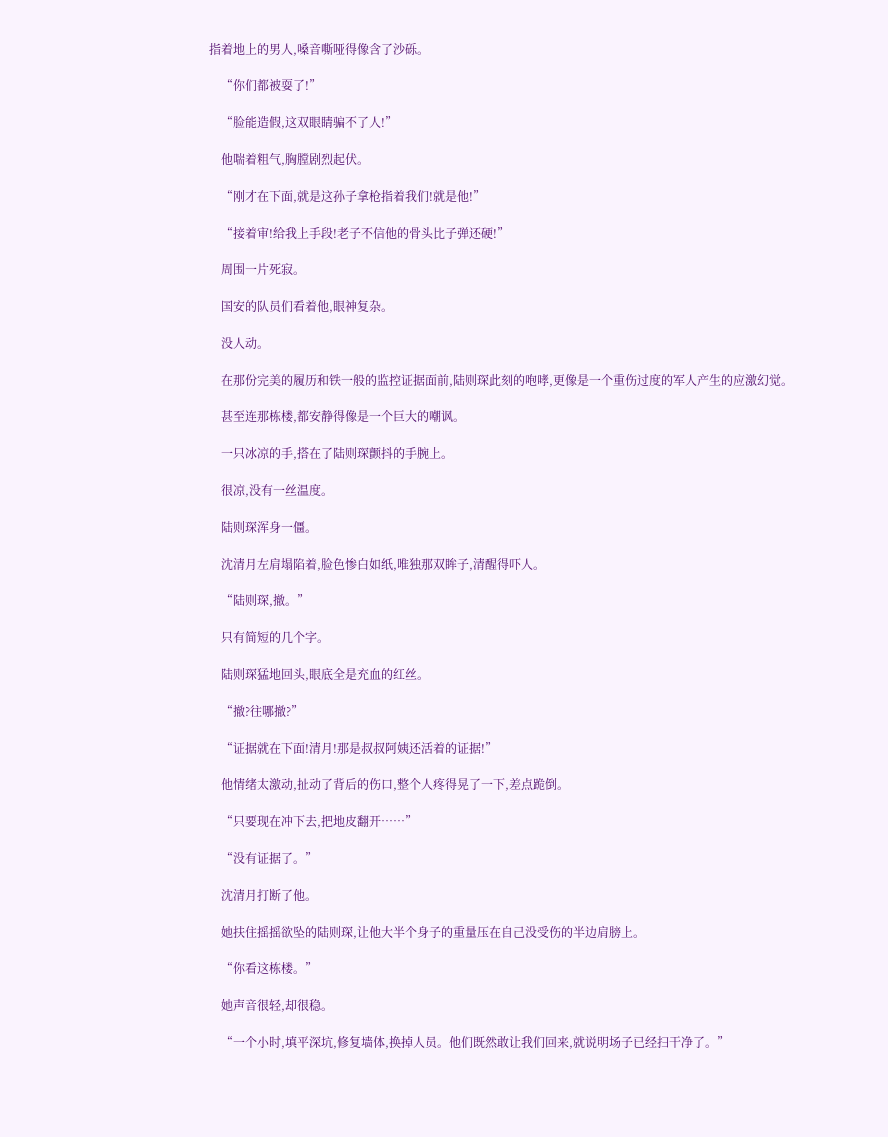指着地上的男人,嗓音嘶哑得像含了沙砾。

    “你们都被耍了!”

    “脸能造假,这双眼睛骗不了人!”

    他喘着粗气,胸膛剧烈起伏。

    “刚才在下面,就是这孙子拿枪指着我们!就是他!”

    “接着审!给我上手段!老子不信他的骨头比子弹还硬!”

    周围一片死寂。

    国安的队员们看着他,眼神复杂。

    没人动。

    在那份完美的履历和铁一般的监控证据面前,陆则琛此刻的咆哮,更像是一个重伤过度的军人产生的应激幻觉。

    甚至连那栋楼,都安静得像是一个巨大的嘲讽。

    一只冰凉的手,搭在了陆则琛颤抖的手腕上。

    很凉,没有一丝温度。

    陆则琛浑身一僵。

    沈清月左肩塌陷着,脸色惨白如纸,唯独那双眸子,清醒得吓人。

    “陆则琛,撤。”

    只有简短的几个字。

    陆则琛猛地回头,眼底全是充血的红丝。

    “撤?往哪撤?”

    “证据就在下面!清月!那是叔叔阿姨还活着的证据!”

    他情绪太激动,扯动了背后的伤口,整个人疼得晃了一下,差点跪倒。

    “只要现在冲下去,把地皮翻开……”

    “没有证据了。”

    沈清月打断了他。

    她扶住摇摇欲坠的陆则琛,让他大半个身子的重量压在自己没受伤的半边肩膀上。

    “你看这栋楼。”

    她声音很轻,却很稳。

    “一个小时,填平深坑,修复墙体,换掉人员。他们既然敢让我们回来,就说明场子已经扫干净了。”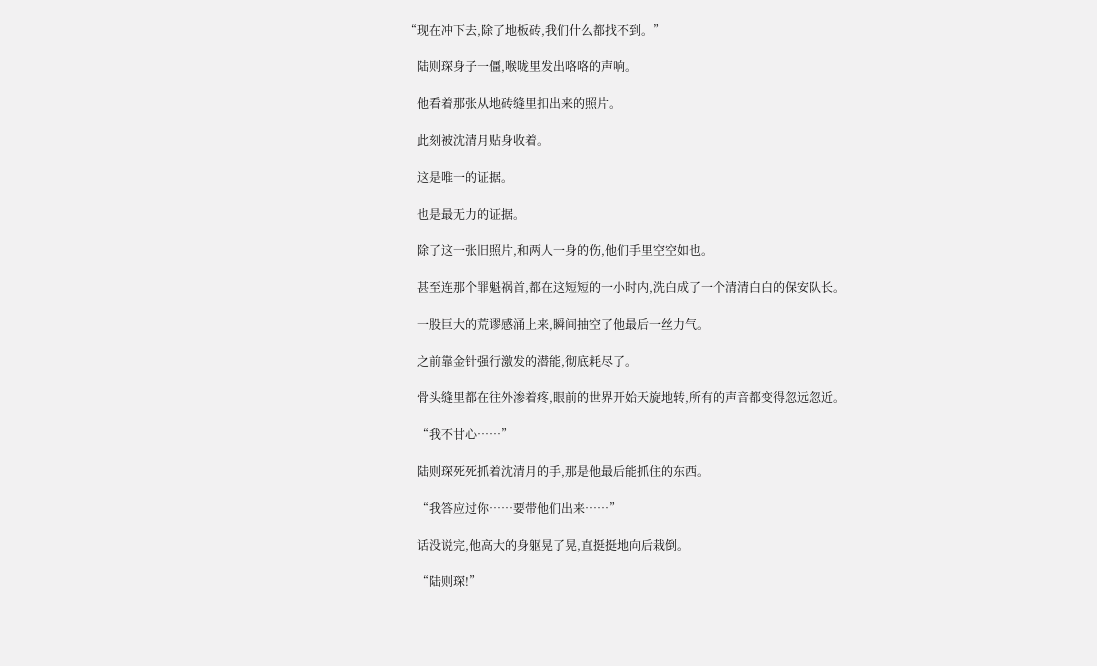“现在冲下去,除了地板砖,我们什么都找不到。”

    陆则琛身子一僵,喉咙里发出咯咯的声响。

    他看着那张从地砖缝里扣出来的照片。

    此刻被沈清月贴身收着。

    这是唯一的证据。

    也是最无力的证据。

    除了这一张旧照片,和两人一身的伤,他们手里空空如也。

    甚至连那个罪魁祸首,都在这短短的一小时内,洗白成了一个清清白白的保安队长。

    一股巨大的荒谬感涌上来,瞬间抽空了他最后一丝力气。

    之前靠金针强行激发的潜能,彻底耗尽了。

    骨头缝里都在往外渗着疼,眼前的世界开始天旋地转,所有的声音都变得忽远忽近。

    “我不甘心……”

    陆则琛死死抓着沈清月的手,那是他最后能抓住的东西。

    “我答应过你……要带他们出来……”

    话没说完,他高大的身躯晃了晃,直挺挺地向后栽倒。

    “陆则琛!”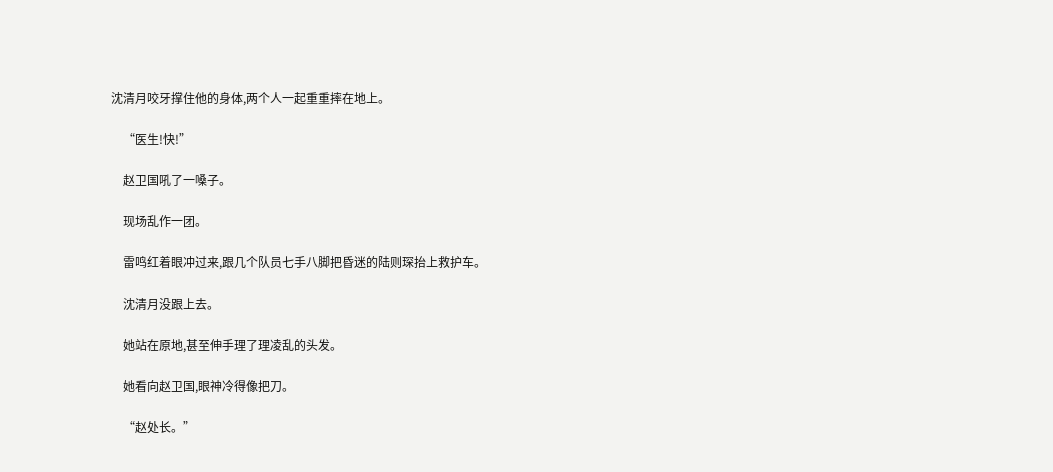沈清月咬牙撑住他的身体,两个人一起重重摔在地上。

    “医生!快!”

    赵卫国吼了一嗓子。

    现场乱作一团。

    雷鸣红着眼冲过来,跟几个队员七手八脚把昏迷的陆则琛抬上救护车。

    沈清月没跟上去。

    她站在原地,甚至伸手理了理凌乱的头发。

    她看向赵卫国,眼神冷得像把刀。

    “赵处长。”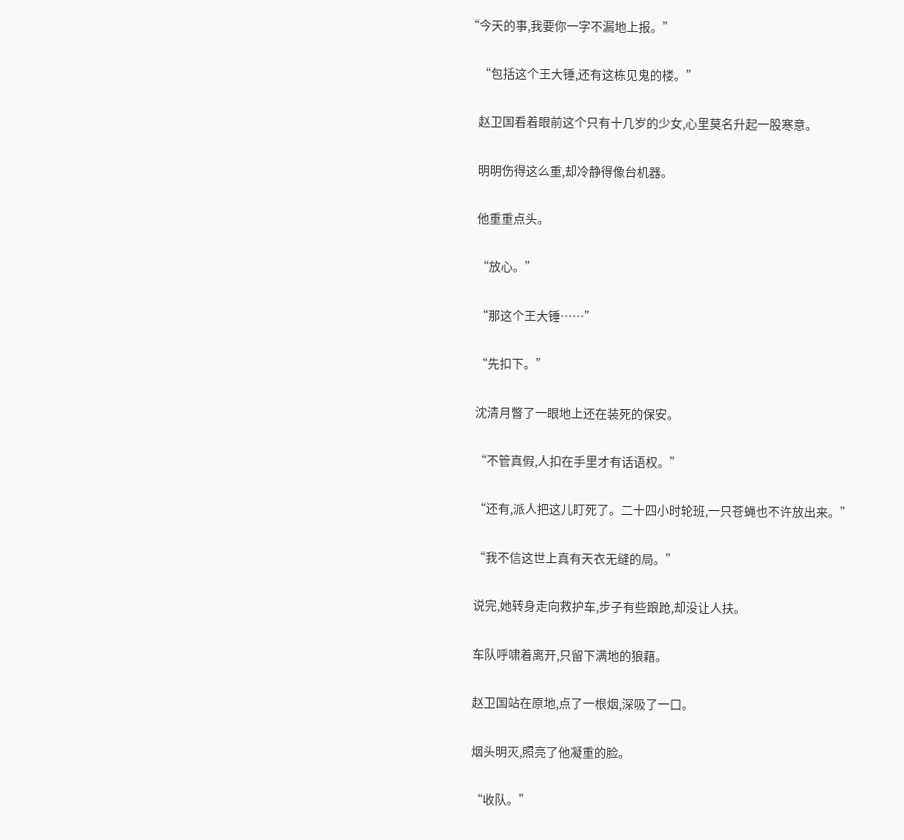“今天的事,我要你一字不漏地上报。”

    “包括这个王大锤,还有这栋见鬼的楼。”

    赵卫国看着眼前这个只有十几岁的少女,心里莫名升起一股寒意。

    明明伤得这么重,却冷静得像台机器。

    他重重点头。

    “放心。”

    “那这个王大锤……”

    “先扣下。”

    沈清月瞥了一眼地上还在装死的保安。

    “不管真假,人扣在手里才有话语权。”

    “还有,派人把这儿盯死了。二十四小时轮班,一只苍蝇也不许放出来。”

    “我不信这世上真有天衣无缝的局。”

    说完,她转身走向救护车,步子有些踉跄,却没让人扶。

    车队呼啸着离开,只留下满地的狼藉。

    赵卫国站在原地,点了一根烟,深吸了一口。

    烟头明灭,照亮了他凝重的脸。

    “收队。”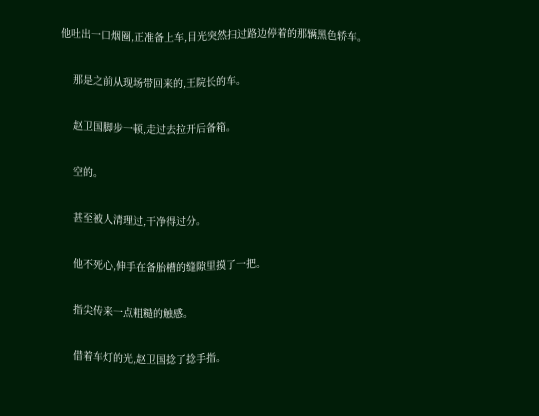他吐出一口烟圈,正准备上车,目光突然扫过路边停着的那辆黑色轿车。

    那是之前从现场带回来的,王院长的车。

    赵卫国脚步一顿,走过去拉开后备箱。

    空的。

    甚至被人清理过,干净得过分。

    他不死心,伸手在备胎槽的缝隙里摸了一把。

    指尖传来一点粗糙的触感。

    借着车灯的光,赵卫国捻了捻手指。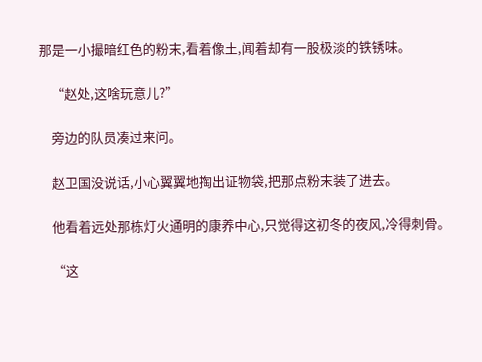那是一小撮暗红色的粉末,看着像土,闻着却有一股极淡的铁锈味。

    “赵处,这啥玩意儿?”

    旁边的队员凑过来问。

    赵卫国没说话,小心翼翼地掏出证物袋,把那点粉末装了进去。

    他看着远处那栋灯火通明的康养中心,只觉得这初冬的夜风,冷得刺骨。

    “这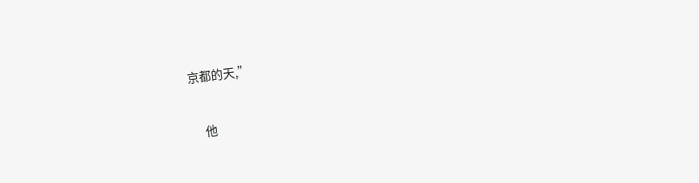京都的天,”

    他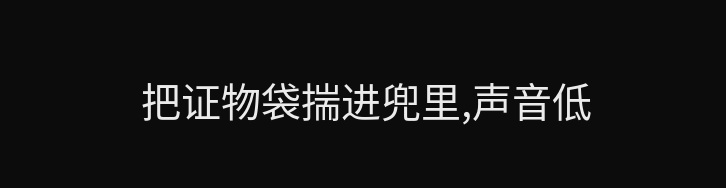把证物袋揣进兜里,声音低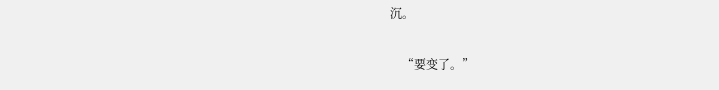沉。

    “要变了。”